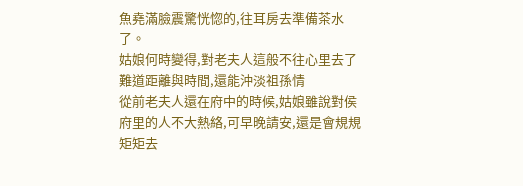魚堯滿臉震驚恍惚的,往耳房去準備茶水了。
姑娘何時變得,對老夫人這般不往心里去了
難道距離與時間,還能沖淡祖孫情
從前老夫人還在府中的時候,姑娘雖說對侯府里的人不大熱絡,可早晚請安,還是會規規矩矩去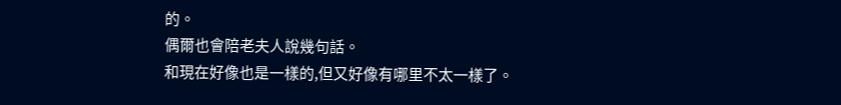的。
偶爾也會陪老夫人說幾句話。
和現在好像也是一樣的,但又好像有哪里不太一樣了。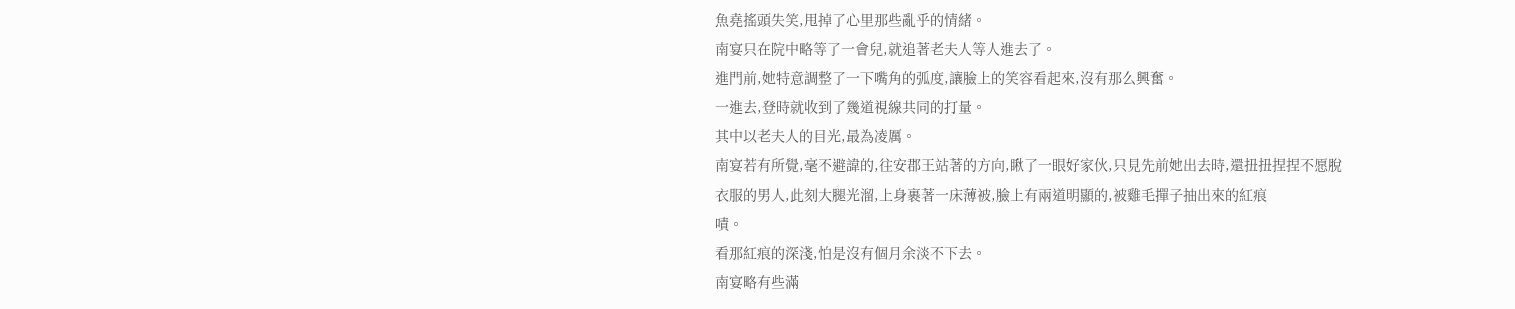魚堯搖頭失笑,甩掉了心里那些亂乎的情緒。
南宴只在院中略等了一會兒,就追著老夫人等人進去了。
進門前,她特意調整了一下嘴角的弧度,讓臉上的笑容看起來,沒有那么興奮。
一進去,登時就收到了幾道視線共同的打量。
其中以老夫人的目光,最為凌厲。
南宴若有所覺,毫不避諱的,往安郡王站著的方向,瞅了一眼好家伙,只見先前她出去時,還扭扭捏捏不愿脫衣服的男人,此刻大腿光溜,上身裹著一床薄被,臉上有兩道明顯的,被雞毛撣子抽出來的紅痕
嘖。
看那紅痕的深淺,怕是沒有個月余淡不下去。
南宴略有些滿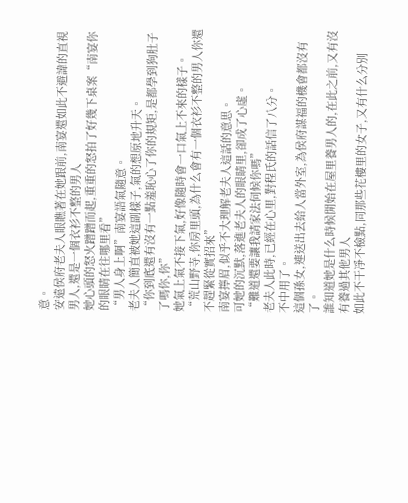意。
安遠侯府老夫人眼瞧著在她跟前,南宴還如此不避諱的直視男人,還是一個衣衫不整的男人
她心頭的怒火蹭蹭而起,重重的怒拍了好幾下桌案“南宴你的眼睛在往哪里看”
“男人身上啊”南宴語氣隨意。
老夫人簡直被她這副樣子,氣的想原地升天。
“你到底還有沒有一點羞恥心了你的規矩,是都學到狗肚子了嗎你,你”
她氣上氣不接下氣,好像隨時會一口氣上不來的樣子。
“荒山野寺,你房里頭,為什么會有一個衣衫不整的男人你還不趕緊從實招來”
南宴擰眉,似乎不大理解老夫人這話的意思。
可她的沉默,落進老夫人的眼睛里,卻成了心虛。
“難道還要讓我請家法伺候你嗎”
老夫人此時,已經在心里,對程氏的話信了八分。
不中用了。
這個孫女,連送出去給人當外室,為侯府謀福的機會都沒有了。
誰知道她是什么時候開始在屋里養男人的,在此之前,又有沒有養過其他男人
如此不干凈不檢點,同那些花樓里的女子,又有什么分別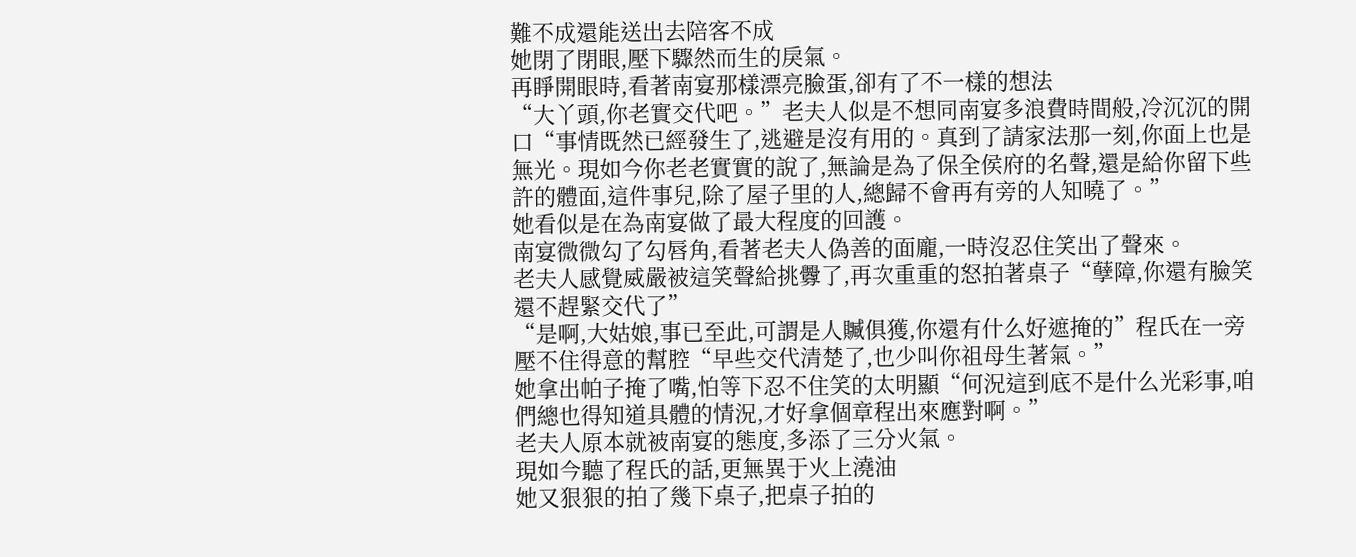難不成還能送出去陪客不成
她閉了閉眼,壓下驟然而生的戾氣。
再睜開眼時,看著南宴那樣漂亮臉蛋,卻有了不一樣的想法
“大丫頭,你老實交代吧。”老夫人似是不想同南宴多浪費時間般,冷沉沉的開口“事情既然已經發生了,逃避是沒有用的。真到了請家法那一刻,你面上也是無光。現如今你老老實實的說了,無論是為了保全侯府的名聲,還是給你留下些許的體面,這件事兒,除了屋子里的人,總歸不會再有旁的人知曉了。”
她看似是在為南宴做了最大程度的回護。
南宴微微勾了勾唇角,看著老夫人偽善的面龐,一時沒忍住笑出了聲來。
老夫人感覺威嚴被這笑聲給挑釁了,再次重重的怒拍著桌子“孽障,你還有臉笑還不趕緊交代了”
“是啊,大姑娘,事已至此,可謂是人贓俱獲,你還有什么好遮掩的”程氏在一旁壓不住得意的幫腔“早些交代清楚了,也少叫你祖母生著氣。”
她拿出帕子掩了嘴,怕等下忍不住笑的太明顯“何況這到底不是什么光彩事,咱們總也得知道具體的情況,才好拿個章程出來應對啊。”
老夫人原本就被南宴的態度,多添了三分火氣。
現如今聽了程氏的話,更無異于火上澆油
她又狠狠的拍了幾下桌子,把桌子拍的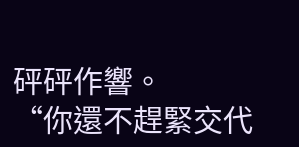砰砰作響。
“你還不趕緊交代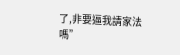了,非要逼我請家法嗎”